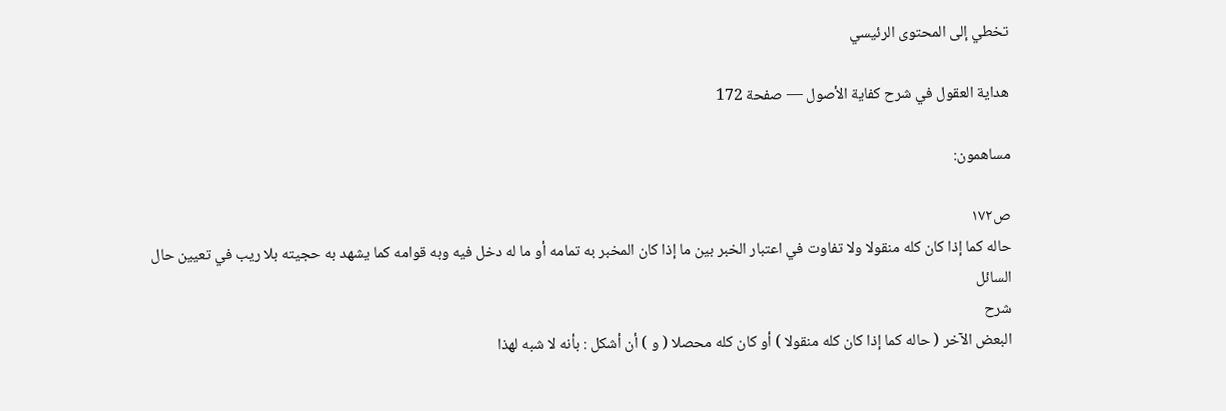تخطي إلى المحتوى الرئيسي

هداية العقول في شرح كفاية الأصول — صفحة 172

مساهمون:

ص١٧٢
حاله كما إذا كان كله منقولا ولا تفاوت في اعتبار الخبر بين ما إذا كان المخبر به تمامه أو ما له دخل فيه وبه قوامه كما يشهد به حجيته بلا ريب في تعيين حال السائل
شرح
البعض الآخر ( حاله كما إذا كان كله منقولا ) أو كان كله محصلا ( و ) أن أشكل : بأنه لا شبه لهذا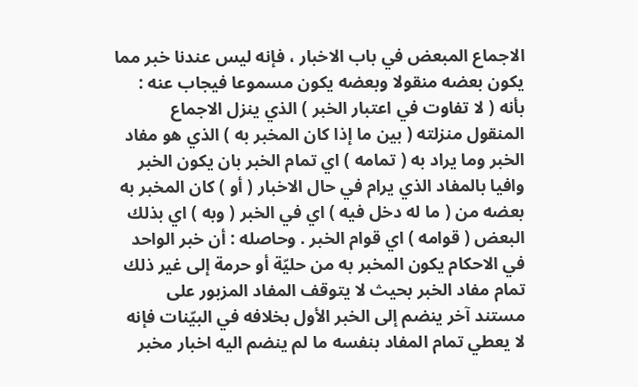الاجماع المبعض في باب الاخبار ، فإنه ليس عندنا خبر مما يكون بعضه منقولا وبعضه يكون مسموعا فيجاب عنه : بأنه ( لا تفاوت في اعتبار الخبر ) الذي ينزل الاجماع المنقول منزلته ( بين ما إذا كان المخبر به ) الذي هو مفاد الخبر وما يراد به ( تمامه ) اي تمام الخبر بان يكون الخبر وافيا بالمفاد الذي يرام في حال الاخبار ( أو ) كان المخبر به بعضه من ( ما له دخل فيه ) اي في الخبر ( وبه ) اي بذلك البعض ( قوامه ) اي قوام الخبر . وحاصله : أن خبر الواحد في الاحكام يكون المخبر به من حليّة أو حرمة إلى غير ذلك تمام مفاد الخبر بحيث لا يتوقف المفاد المزبور على مستند آخر ينضم إلى الخبر الأول بخلافه في البيّنات فإنه لا يعطي تمام المفاد بنفسه ما لم ينضم اليه اخبار مخبر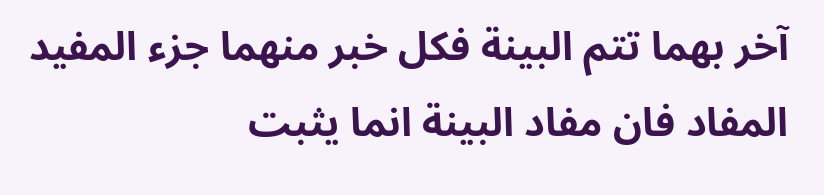آخر بهما تتم البينة فكل خبر منهما جزء المفيد المفاد فان مفاد البينة انما يثبت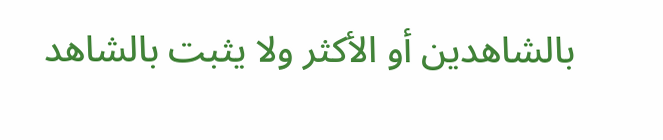بالشاهدين أو الأكثر ولا يثبت بالشاهد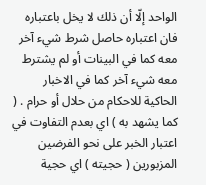الواحد إلّا أن ذلك لا يخل باعتباره فان اعتباره حاصل شرط شيء آخر معه كما في البينات أو لم يشترط معه شيء آخر كما في الاخبار الحاكية للاحكام من حلال أو حرام . ( كما يشهد به ) اي بعدم التفاوت في اعتبار الخبر على نحو الفرضين المزبورين ( حجيته ) اي حجية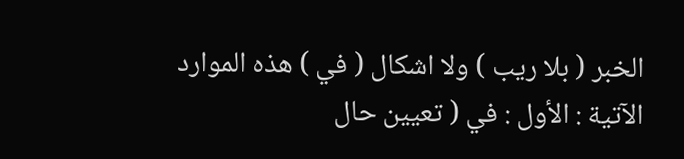الخبر ( بلا ريب ) ولا اشكال ( في ) هذه الموارد الآتية : الأول : في ( تعيين حال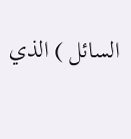السائل ) الذي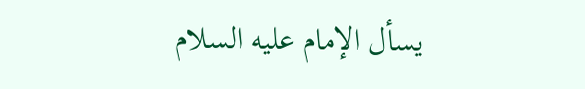يسأل الإمام عليه السلام